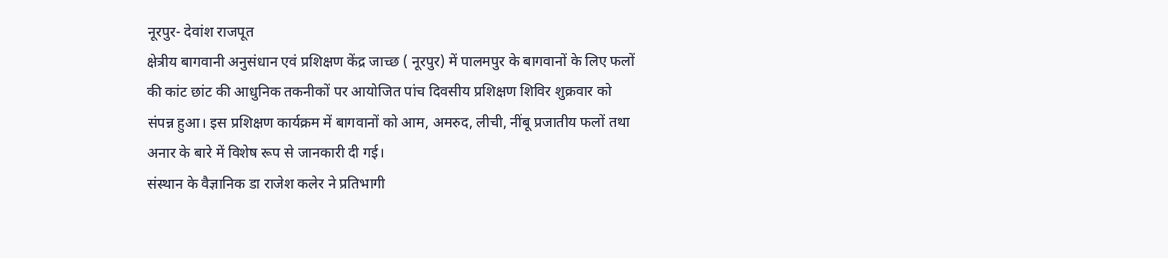नूरपुर- देवांश राजपूत
क्षेत्रीय बागवानी अनुसंधान एवं प्रशिक्षण केंद्र जाच्छ ( नूरपुर) में पालमपुर के बागवानों के लिए फलों की कांट छांट की आधुनिक तकनीकों पर आयोजित पांच दिवसीय प्रशिक्षण शिविर शुक्रवार को संपन्न हुआ। इस प्रशिक्षण कार्यक्रम में बागवानों को आम, अमरुद, लीची, नींबू प्रजातीय फलों तथा अनार के बारे में विशेष रूप से जानकारी दी गई।
संस्थान के वैज्ञानिक डा राजेश कलेर ने प्रतिभागी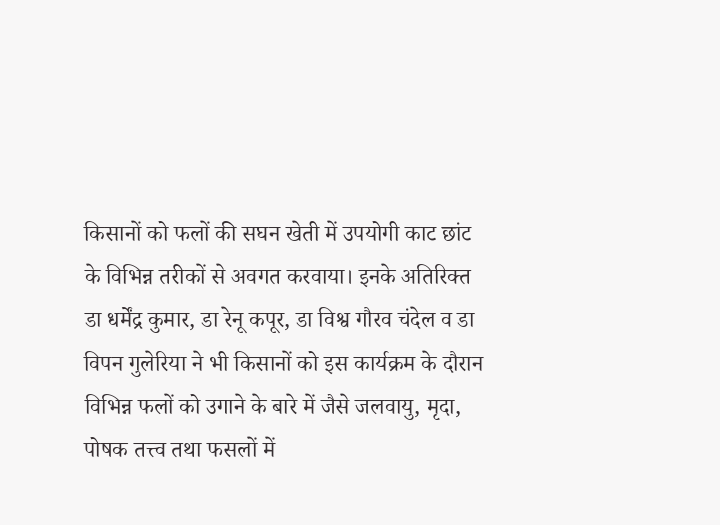किसानों को फलों की सघन खेती में उपयोगी काट छांट के विभिन्न तरीकों से अवगत करवाया। इनके अतिरिक्त डा धर्मेंद्र कुमार, डा रेनू कपूर, डा विश्व गौरव चंदेल व डा विपन गुलेरिया ने भी किसानों को इस कार्यक्रम के दौरान विभिन्न फलों को उगाने के बारे में जैसे जलवायु, मृदा, पोषक तत्त्व तथा फसलों में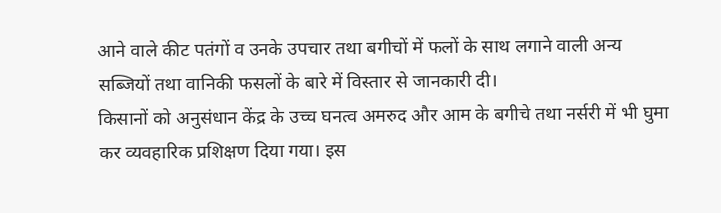आने वाले कीट पतंगों व उनके उपचार तथा बगीचों में फलों के साथ लगाने वाली अन्य सब्जियों तथा वानिकी फसलों के बारे में विस्तार से जानकारी दी।
किसानों को अनुसंधान केंद्र के उच्च घनत्व अमरुद और आम के बगीचे तथा नर्सरी में भी घुमा कर व्यवहारिक प्रशिक्षण दिया गया। इस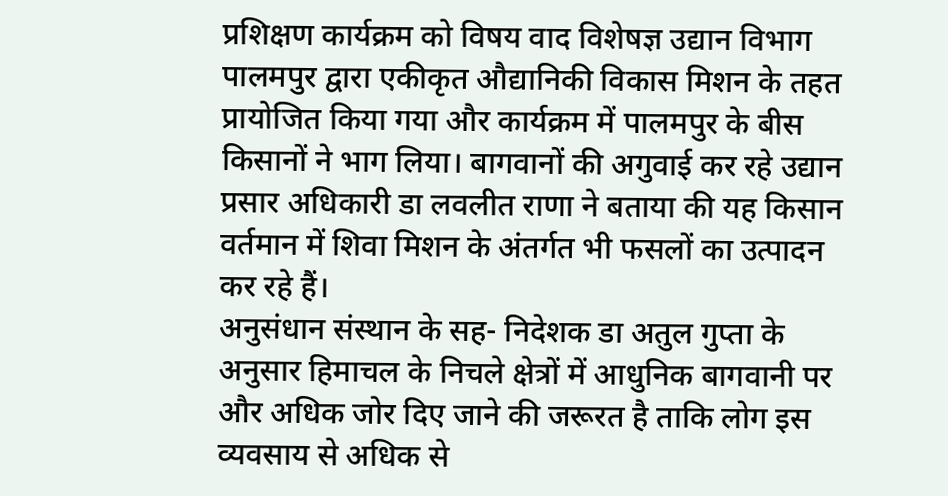प्रशिक्षण कार्यक्रम को विषय वाद विशेषज्ञ उद्यान विभाग पालमपुर द्वारा एकीकृत औद्यानिकी विकास मिशन के तहत प्रायोजित किया गया और कार्यक्रम में पालमपुर के बीस किसानों ने भाग लिया। बागवानों की अगुवाई कर रहे उद्यान प्रसार अधिकारी डा लवलीत राणा ने बताया की यह किसान वर्तमान में शिवा मिशन के अंतर्गत भी फसलों का उत्पादन कर रहे हैं।
अनुसंधान संस्थान के सह- निदेशक डा अतुल गुप्ता के अनुसार हिमाचल के निचले क्षेत्रों में आधुनिक बागवानी पर और अधिक जोर दिए जाने की जरूरत है ताकि लोग इस व्यवसाय से अधिक से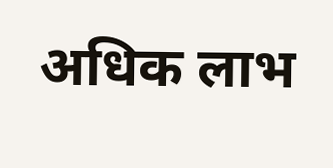अधिक लाभ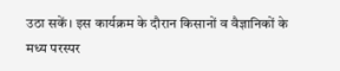उठा सकें। इस कार्यक्रम के दौरान किसानों व वैज्ञानिकों के मध्य परस्पर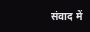संवाद में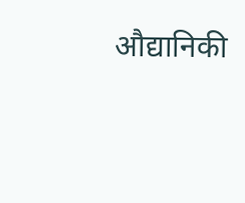औद्यानिकी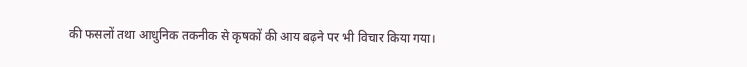की फसलों तथा आधुनिक तकनीक से कृषकों की आय बढ़ने पर भी विचार किया गया।